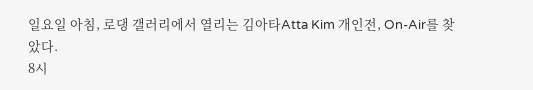일요일 아침, 로댕 갤러리에서 열리는 김아타Atta Kim 개인전, On-Air를 찾았다.
8시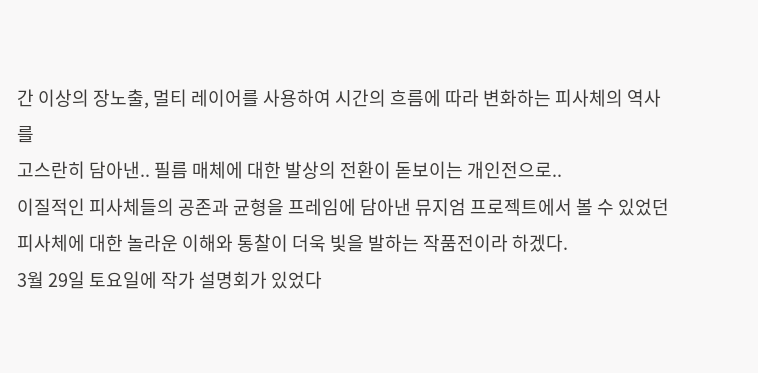간 이상의 장노출, 멀티 레이어를 사용하여 시간의 흐름에 따라 변화하는 피사체의 역사를
고스란히 담아낸.. 필름 매체에 대한 발상의 전환이 돋보이는 개인전으로..
이질적인 피사체들의 공존과 균형을 프레임에 담아낸 뮤지엄 프로젝트에서 볼 수 있었던
피사체에 대한 놀라운 이해와 통찰이 더욱 빛을 발하는 작품전이라 하겠다.
3월 29일 토요일에 작가 설명회가 있었다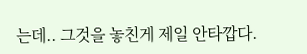는데.. 그것을 놓친게 제일 안타깝다.